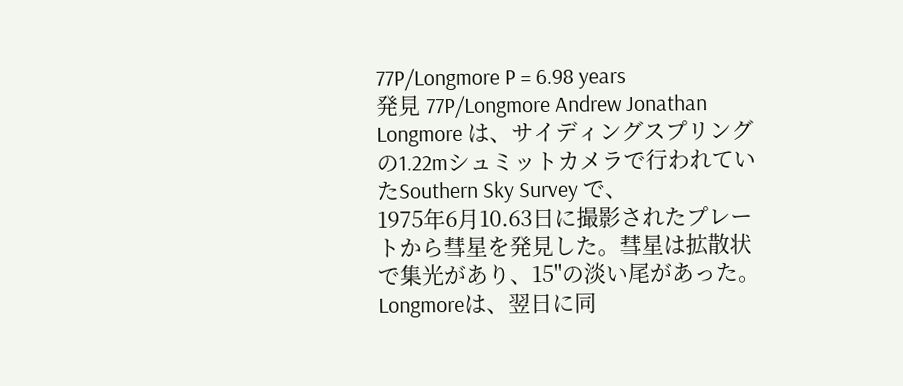77P/Longmore P = 6.98 years
発見 77P/Longmore Andrew Jonathan Longmore は、サイディングスプリングの1.22mシュミットカメラで行われていたSouthern Sky Survey で、
1975年6月10.63日に撮影されたプレートから彗星を発見した。彗星は拡散状で集光があり、15"の淡い尾があった。Longmoreは、翌日に同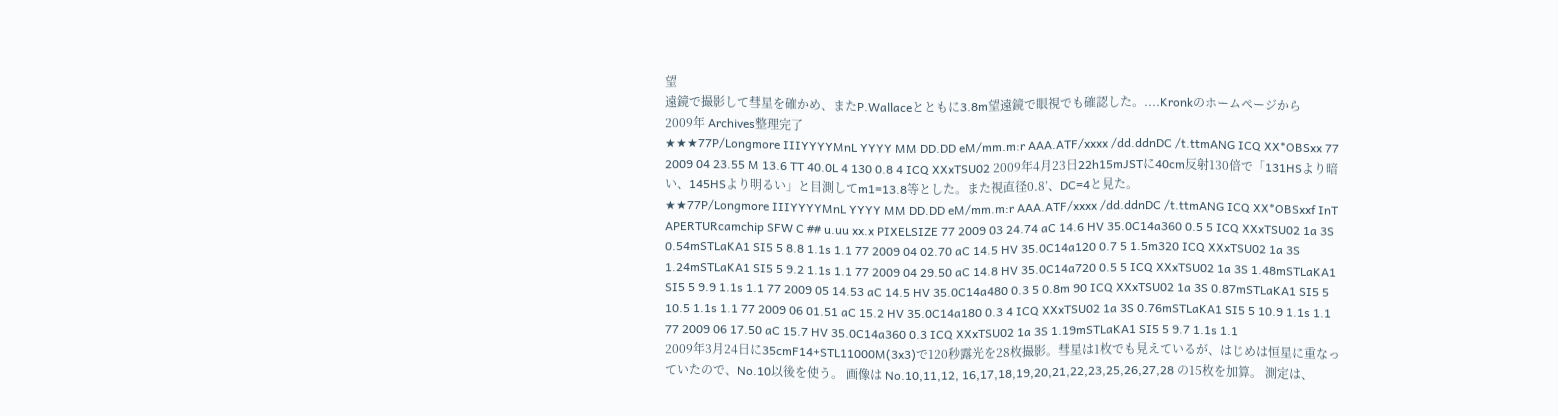望
遠鏡で撮影して彗星を確かめ、またP.Wallaceとともに3.8m望遠鏡で眼視でも確認した。....Kronkのホームページから
2009年 Archives整理完了
★★★77P/Longmore IIIYYYYMnL YYYY MM DD.DD eM/mm.m:r AAA.ATF/xxxx /dd.ddnDC /t.ttmANG ICQ XX*OBSxx 77 2009 04 23.55 M 13.6 TT 40.0L 4 130 0.8 4 ICQ XXxTSU02 2009年4月23日22h15mJSTに40cm反射130倍で「131HSより暗い、145HSより明るい」と目測してm1=13.8等とした。また視直径0.8’、DC=4と見た。
★★77P/Longmore IIIYYYYMnL YYYY MM DD.DD eM/mm.m:r AAA.ATF/xxxx /dd.ddnDC /t.ttmANG ICQ XX*OBSxxf InT APERTURcamchip SFW C ## u.uu xx.x PIXELSIZE 77 2009 03 24.74 aC 14.6 HV 35.0C14a360 0.5 5 ICQ XXxTSU02 1a 3S 0.54mSTLaKA1 SI5 5 8.8 1.1s 1.1 77 2009 04 02.70 aC 14.5 HV 35.0C14a120 0.7 5 1.5m320 ICQ XXxTSU02 1a 3S 1.24mSTLaKA1 SI5 5 9.2 1.1s 1.1 77 2009 04 29.50 aC 14.8 HV 35.0C14a720 0.5 5 ICQ XXxTSU02 1a 3S 1.48mSTLaKA1 SI5 5 9.9 1.1s 1.1 77 2009 05 14.53 aC 14.5 HV 35.0C14a480 0.3 5 0.8m 90 ICQ XXxTSU02 1a 3S 0.87mSTLaKA1 SI5 5 10.5 1.1s 1.1 77 2009 06 01.51 aC 15.2 HV 35.0C14a180 0.3 4 ICQ XXxTSU02 1a 3S 0.76mSTLaKA1 SI5 5 10.9 1.1s 1.1 77 2009 06 17.50 aC 15.7 HV 35.0C14a360 0.3 ICQ XXxTSU02 1a 3S 1.19mSTLaKA1 SI5 5 9.7 1.1s 1.1
2009年3月24日に35cmF14+STL11000M(3x3)で120秒露光を28枚撮影。彗星は1枚でも見えているが、はじめは恒星に重なっていたので、No.10以後を使う。 画像は No.10,11,12, 16,17,18,19,20,21,22,23,25,26,27,28 の15枚を加算。 測定は、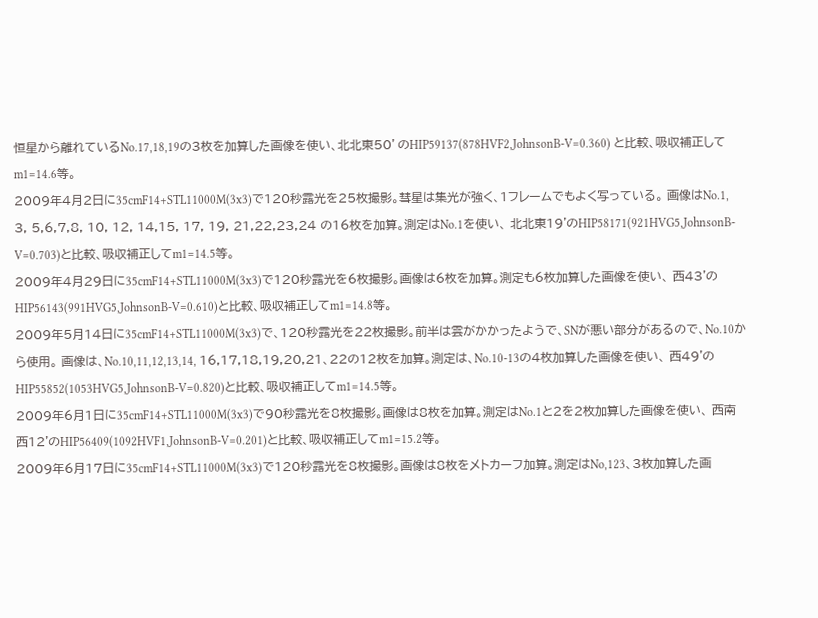恒星から離れているNo.17,18,19の3枚を加算した画像を使い、北北東50’のHIP59137(878HVF2,JohnsonB-V=0.360) と比較、吸収補正してm1=14.6等。
2009年4月2日に35cmF14+STL11000M(3x3)で120秒露光を25枚撮影。彗星は集光が強く、1フレームでもよく写っている。 画像はNo.1, 3, 5,6,7,8, 10, 12, 14,15, 17, 19, 21,22,23,24 の16枚を加算。測定はNo.1を使い、 北北東19'のHIP58171(921HVG5,JohnsonB-V=0.703)と比較、吸収補正してm1=14.5等。
2009年4月29日に35cmF14+STL11000M(3x3)で120秒露光を6枚撮影。画像は6枚を加算。測定も6枚加算した画像を使い、 西43'のHIP56143(991HVG5,JohnsonB-V=0.610)と比較、吸収補正してm1=14.8等。
2009年5月14日に35cmF14+STL11000M(3x3)で、120秒露光を22枚撮影。前半は雲がかかったようで、SNが悪い部分があるので、No.10から使用。 画像は、No.10,11,12,13,14, 16,17,18,19,20,21、22の12枚を加算。測定は、No.10-13の4枚加算した画像を使い、 西49'のHIP55852(1053HVG5,JohnsonB-V=0.820)と比較、吸収補正してm1=14.5等。
2009年6月1日に35cmF14+STL11000M(3x3)で90秒露光を8枚撮影。画像は8枚を加算。測定はNo.1と2を2枚加算した画像を使い、 西南西12'のHIP56409(1092HVF1,JohnsonB-V=0.201)と比較、吸収補正してm1=15.2等。
2009年6月17日に35cmF14+STL11000M(3x3)で120秒露光を8枚撮影。画像は8枚をメトカーフ加算。測定はNo,123、3枚加算した画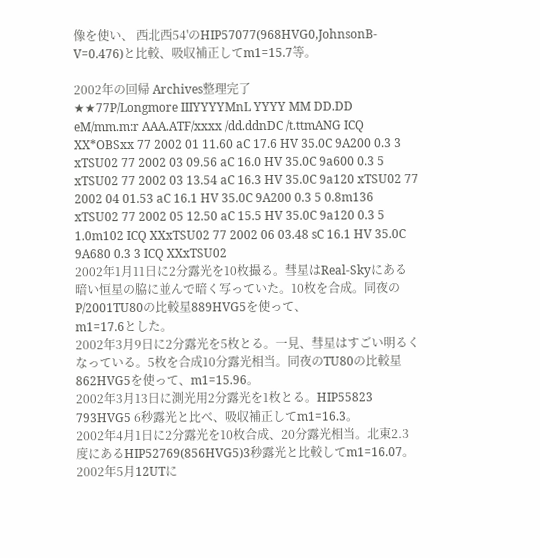像を使い、 西北西54'のHIP57077(968HVG0,JohnsonB-V=0.476)と比較、吸収補正してm1=15.7等。

2002年の回帰 Archives整理完了
★★77P/Longmore IIIYYYYMnL YYYY MM DD.DD eM/mm.m:r AAA.ATF/xxxx /dd.ddnDC /t.ttmANG ICQ XX*OBSxx 77 2002 01 11.60 aC 17.6 HV 35.0C 9A200 0.3 3 xTSU02 77 2002 03 09.56 aC 16.0 HV 35.0C 9a600 0.3 5 xTSU02 77 2002 03 13.54 aC 16.3 HV 35.0C 9a120 xTSU02 77 2002 04 01.53 aC 16.1 HV 35.0C 9A200 0.3 5 0.8m136 xTSU02 77 2002 05 12.50 aC 15.5 HV 35.0C 9a120 0.3 5 1.0m102 ICQ XXxTSU02 77 2002 06 03.48 sC 16.1 HV 35.0C 9A680 0.3 3 ICQ XXxTSU02
2002年1月11日に2分露光を10枚撮る。彗星はReal-Skyにある暗い恒星の脇に並んで暗く写っていた。10枚を合成。同夜のP/2001TU80の比較星889HVG5を使って、
m1=17.6とした。
2002年3月9日に2分露光を5枚とる。一見、彗星はすごい明るくなっている。5枚を合成10分露光相当。同夜のTU80の比較星862HVG5を使って、m1=15.96。
2002年3月13日に測光用2分露光を1枚とる。HIP55823 793HVG5 6秒露光と比べ、吸収補正してm1=16.3。
2002年4月1日に2分露光を10枚合成、20分露光相当。北東2.3度にあるHIP52769(856HVG5)3秒露光と比較してm1=16.07。
2002年5月12UTに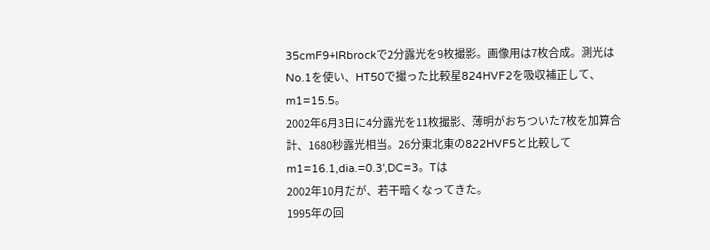35cmF9+IRbrockで2分露光を9枚撮影。画像用は7枚合成。測光はNo.1を使い、HT50で撮った比較星824HVF2を吸収補正して、m1=15.5。
2002年6月3日に4分露光を11枚撮影、薄明がおちついた7枚を加算合計、1680秒露光相当。26分東北東の822HVF5と比較してm1=16.1,dia.=0.3',DC=3。Tは
2002年10月だが、若干暗くなってきた。
1995年の回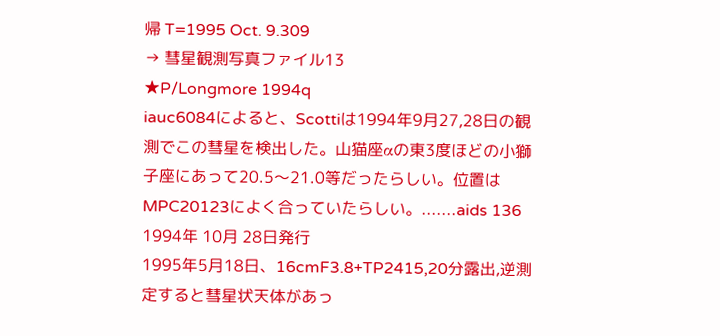帰 T=1995 Oct. 9.309
→ 彗星観測写真ファイル13
★P/Longmore 1994q
iauc6084によると、Scottiは1994年9月27,28日の観測でこの彗星を検出した。山猫座αの東3度ほどの小獅子座にあって20.5〜21.0等だったらしい。位置は
MPC20123によく合っていたらしい。.......aids 136 1994年 10月 28日発行
1995年5月18日、16cmF3.8+TP2415,20分露出,逆測定すると彗星状天体があっ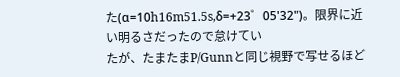た(α=10h16m51.5s,δ=+23゜05'32")。限界に近い明るさだったので怠けてい
たが、たまたまP/Gunnと同じ視野で写せるほど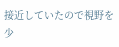接近していたので視野を少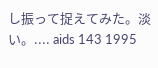し振って捉えてみた。淡い。.... aids 143 1995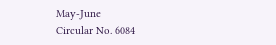May-June
Circular No. 6084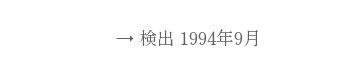→ 検出 1994年9月